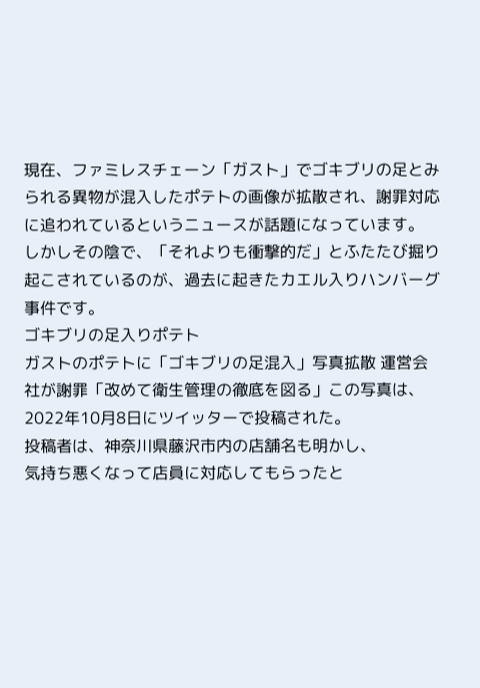現在、ファミレスチェーン「ガスト」でゴキブリの足とみられる異物が混入したポテトの画像が拡散され、謝罪対応に追われているというニュースが話題になっています。
しかしその陰で、「それよりも衝撃的だ」とふたたび掘り起こされているのが、過去に起きたカエル入りハンバーグ事件です。
ゴキブリの足入りポテト
ガストのポテトに「ゴキブリの足混入」写真拡散 運営会社が謝罪「改めて衛生管理の徹底を図る」この写真は、
2022年10月8日にツイッターで投稿された。
投稿者は、神奈川県藤沢市内の店舗名も明かし、
気持ち悪くなって店員に対応してもらったと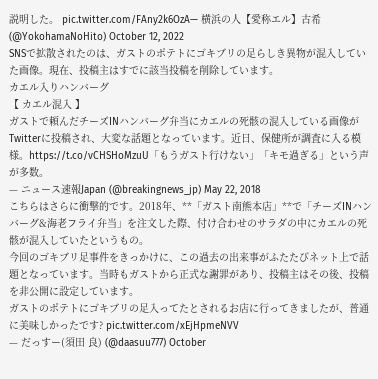説明した。 pic.twitter.com/FAny2k6OzA— 横浜の人【愛称エル】古希 (@YokohamaNoHito) October 12, 2022
SNSで拡散されたのは、ガストのポテトにゴキブリの足らしき異物が混入していた画像。現在、投稿主はすでに該当投稿を削除しています。
カエル入りハンバーグ
【 カエル混入 】
ガストで頼んだチーズINハンバーグ弁当にカエルの死骸の混入している画像がTwitterに投稿され、大変な話題となっています。近日、保健所が調査に入る模様。https://t.co/vCHSHoMzuU「もうガスト行けない」「キモ過ぎる」という声が多数。
— ニュース速報Japan (@breakingnews_jp) May 22, 2018
こちらはさらに衝撃的です。2018年、**「ガスト南熊本店」**で「チーズINハンバーグ&海老フライ弁当」を注文した際、付け合わせのサラダの中にカエルの死骸が混入していたというもの。
今回のゴキブリ足事件をきっかけに、この過去の出来事がふたたびネット上で話題となっています。当時もガストから正式な謝罪があり、投稿主はその後、投稿を非公開に設定しています。
ガストのポテトにゴキブリの足入ってたとされるお店に行ってきましたが、普通に美味しかったです? pic.twitter.com/xEjHpmeNVV
— だっすー(須田 良) (@daasuu777) October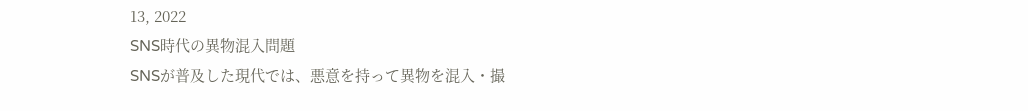13, 2022
SNS時代の異物混入問題
SNSが普及した現代では、悪意を持って異物を混入・撮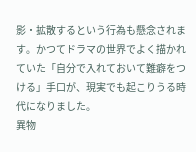影・拡散するという行為も懸念されます。かつてドラマの世界でよく描かれていた「自分で入れておいて難癖をつける」手口が、現実でも起こりうる時代になりました。
異物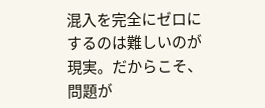混入を完全にゼロにするのは難しいのが現実。だからこそ、問題が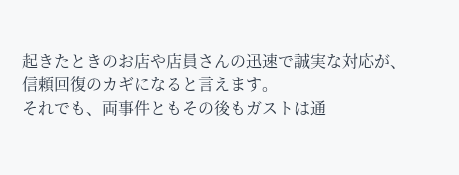起きたときのお店や店員さんの迅速で誠実な対応が、信頼回復のカギになると言えます。
それでも、両事件ともその後もガストは通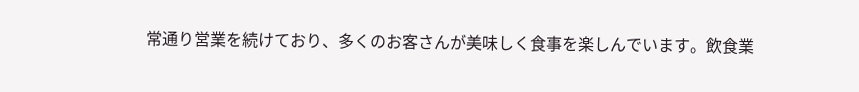常通り営業を続けており、多くのお客さんが美味しく食事を楽しんでいます。飲食業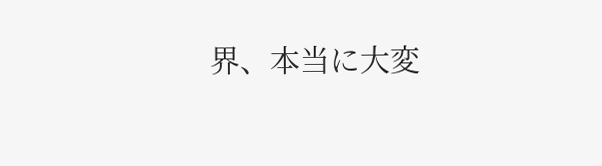界、本当に大変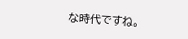な時代ですね。